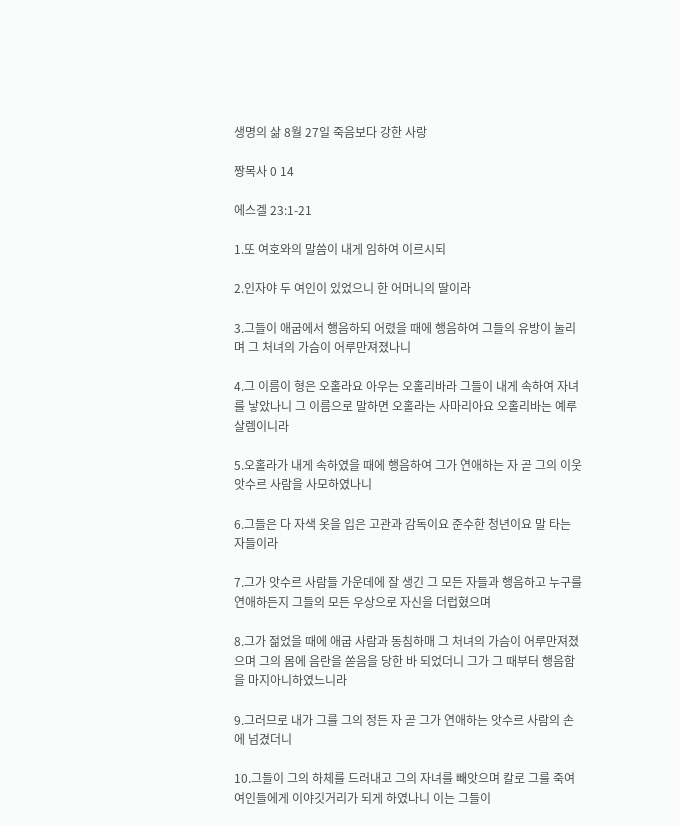생명의 삶 8월 27일 죽음보다 강한 사랑

짱목사 0 14

에스겔 23:1-21

1.또 여호와의 말씀이 내게 임하여 이르시되

2.인자야 두 여인이 있었으니 한 어머니의 딸이라

3.그들이 애굽에서 행음하되 어렸을 때에 행음하여 그들의 유방이 눌리며 그 처녀의 가슴이 어루만져졌나니

4.그 이름이 형은 오홀라요 아우는 오홀리바라 그들이 내게 속하여 자녀를 낳았나니 그 이름으로 말하면 오홀라는 사마리아요 오홀리바는 예루살렘이니라

5.오홀라가 내게 속하였을 때에 행음하여 그가 연애하는 자 곧 그의 이웃 앗수르 사람을 사모하였나니

6.그들은 다 자색 옷을 입은 고관과 감독이요 준수한 청년이요 말 타는 자들이라

7.그가 앗수르 사람들 가운데에 잘 생긴 그 모든 자들과 행음하고 누구를 연애하든지 그들의 모든 우상으로 자신을 더럽혔으며

8.그가 젊었을 때에 애굽 사람과 동침하매 그 처녀의 가슴이 어루만져졌으며 그의 몸에 음란을 쏟음을 당한 바 되었더니 그가 그 때부터 행음함을 마지아니하였느니라

9.그러므로 내가 그를 그의 정든 자 곧 그가 연애하는 앗수르 사람의 손에 넘겼더니

10.그들이 그의 하체를 드러내고 그의 자녀를 빼앗으며 칼로 그를 죽여 여인들에게 이야깃거리가 되게 하였나니 이는 그들이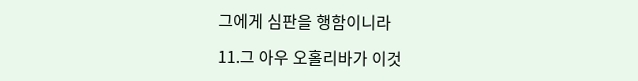그에게 심판을 행함이니라

11.그 아우 오홀리바가 이것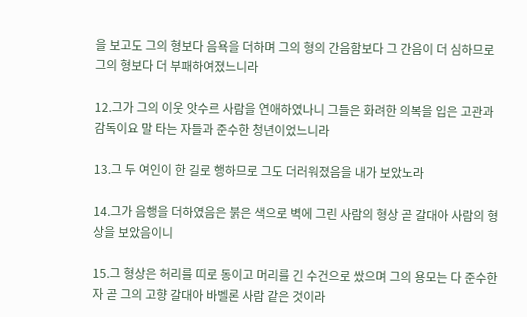을 보고도 그의 형보다 음욕을 더하며 그의 형의 간음함보다 그 간음이 더 심하므로 그의 형보다 더 부패하여졌느니라

12.그가 그의 이웃 앗수르 사람을 연애하였나니 그들은 화려한 의복을 입은 고관과 감독이요 말 타는 자들과 준수한 청년이었느니라

13.그 두 여인이 한 길로 행하므로 그도 더러워졌음을 내가 보았노라

14.그가 음행을 더하였음은 붉은 색으로 벽에 그린 사람의 형상 곧 갈대아 사람의 형상을 보았음이니

15.그 형상은 허리를 띠로 동이고 머리를 긴 수건으로 쌌으며 그의 용모는 다 준수한 자 곧 그의 고향 갈대아 바벨론 사람 같은 것이라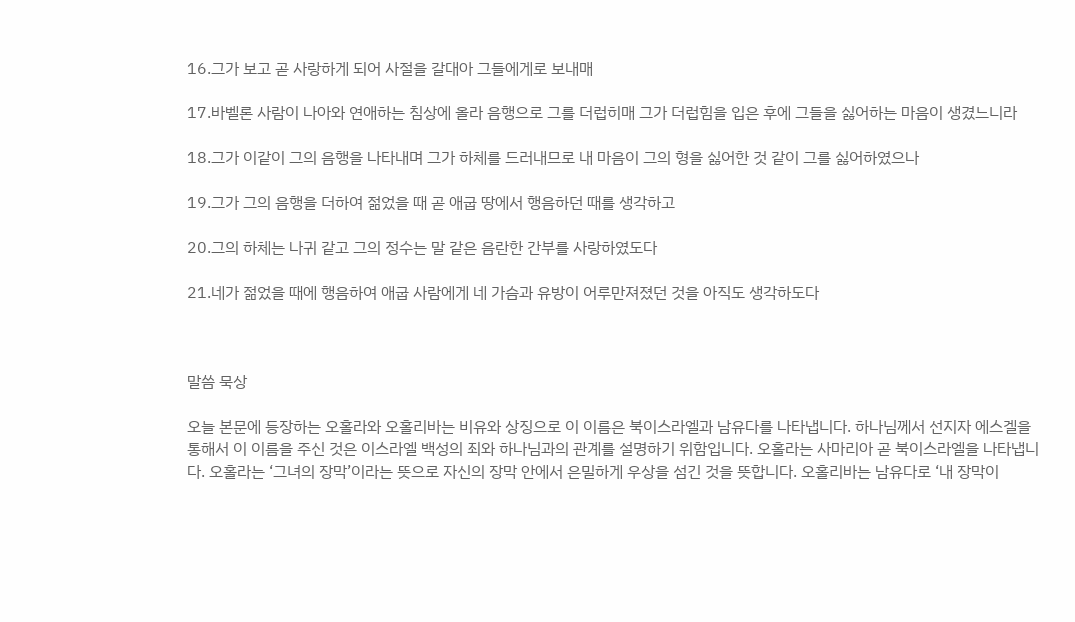16.그가 보고 곧 사랑하게 되어 사절을 갈대아 그들에게로 보내매

17.바벨론 사람이 나아와 연애하는 침상에 올라 음행으로 그를 더럽히매 그가 더럽힘을 입은 후에 그들을 싫어하는 마음이 생겼느니라

18.그가 이같이 그의 음행을 나타내며 그가 하체를 드러내므로 내 마음이 그의 형을 싫어한 것 같이 그를 싫어하였으나

19.그가 그의 음행을 더하여 젊었을 때 곧 애굽 땅에서 행음하던 때를 생각하고

20.그의 하체는 나귀 같고 그의 정수는 말 같은 음란한 간부를 사랑하였도다

21.네가 젊었을 때에 행음하여 애굽 사람에게 네 가슴과 유방이 어루만져졌던 것을 아직도 생각하도다



말씀 묵상

오늘 본문에 등장하는 오홀라와 오홀리바는 비유와 상징으로 이 이름은 북이스라엘과 남유다를 나타냅니다. 하나님께서 선지자 에스겔을 통해서 이 이름을 주신 것은 이스라엘 백성의 죄와 하나님과의 관계를 설명하기 위함입니다. 오홀라는 사마리아 곧 북이스라엘을 나타냅니다. 오홀라는 ‘그녀의 장막’이라는 뜻으로 자신의 장막 안에서 은밀하게 우상을 섬긴 것을 뜻합니다. 오홀리바는 남유다로 ‘내 장막이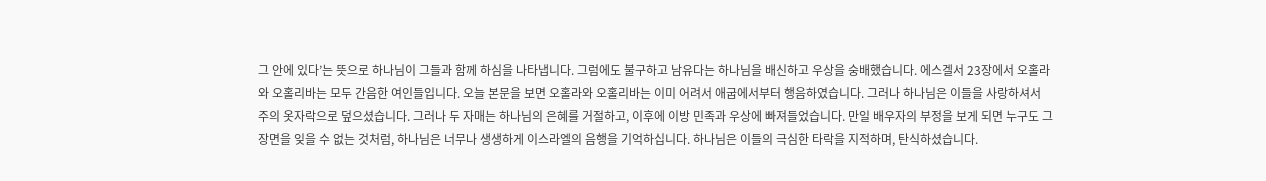그 안에 있다’는 뜻으로 하나님이 그들과 함께 하심을 나타냅니다. 그럼에도 불구하고 남유다는 하나님을 배신하고 우상을 숭배했습니다. 에스겔서 23장에서 오홀라와 오홀리바는 모두 간음한 여인들입니다. 오늘 본문을 보면 오홀라와 오홀리바는 이미 어려서 애굽에서부터 행음하였습니다. 그러나 하나님은 이들을 사랑하셔서 주의 옷자락으로 덮으셨습니다. 그러나 두 자매는 하나님의 은혜를 거절하고, 이후에 이방 민족과 우상에 빠져들었습니다. 만일 배우자의 부정을 보게 되면 누구도 그 장면을 잊을 수 없는 것처럼, 하나님은 너무나 생생하게 이스라엘의 음행을 기억하십니다. 하나님은 이들의 극심한 타락을 지적하며, 탄식하셨습니다.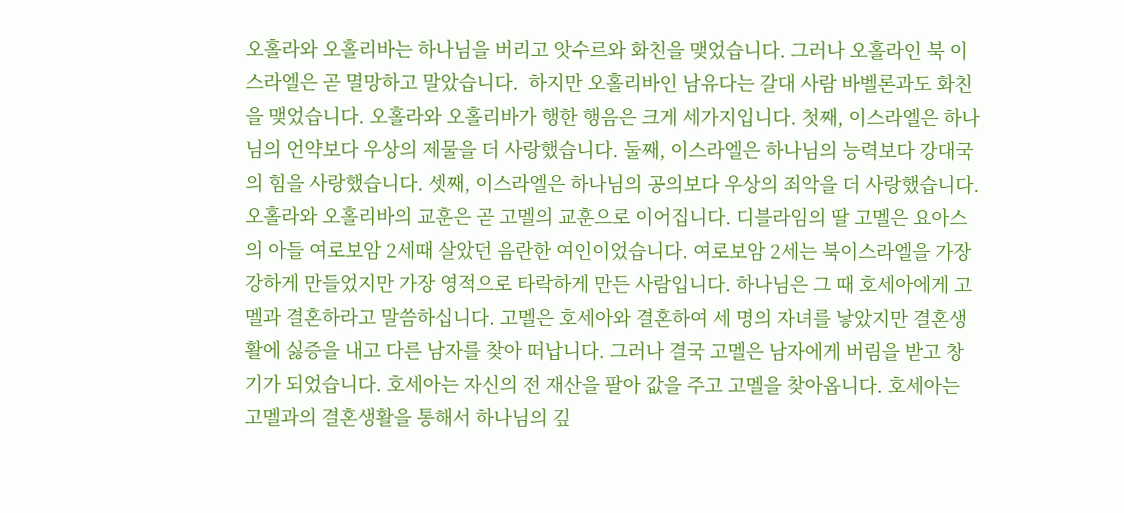오홀라와 오홀리바는 하나님을 버리고 앗수르와 화친을 맺었습니다. 그러나 오홀라인 북 이스라엘은 곧 멸망하고 말았습니다.  하지만 오홀리바인 남유다는 갈대 사람 바벨론과도 화친을 맺었습니다. 오홀라와 오홀리바가 행한 행음은 크게 세가지입니다. 첫째, 이스라엘은 하나님의 언약보다 우상의 제물을 더 사랑했습니다. 둘째, 이스라엘은 하나님의 능력보다 강대국의 힘을 사랑했습니다. 셋째, 이스라엘은 하나님의 공의보다 우상의 죄악을 더 사랑했습니다. 오홀라와 오홀리바의 교훈은 곧 고멜의 교훈으로 이어집니다. 디블라임의 딸 고멜은 요아스의 아들 여로보암 2세때 살았던 음란한 여인이었습니다. 여로보암 2세는 북이스라엘을 가장 강하게 만들었지만 가장 영적으로 타락하게 만든 사람입니다. 하나님은 그 때 호세아에게 고멜과 결혼하라고 말씀하십니다. 고멜은 호세아와 결혼하여 세 명의 자녀를 낳았지만 결혼생활에 싫증을 내고 다른 남자를 찾아 떠납니다. 그러나 결국 고멜은 남자에게 버림을 받고 창기가 되었습니다. 호세아는 자신의 전 재산을 팔아 값을 주고 고멜을 찾아옵니다. 호세아는 고멜과의 결혼생활을 통해서 하나님의 깊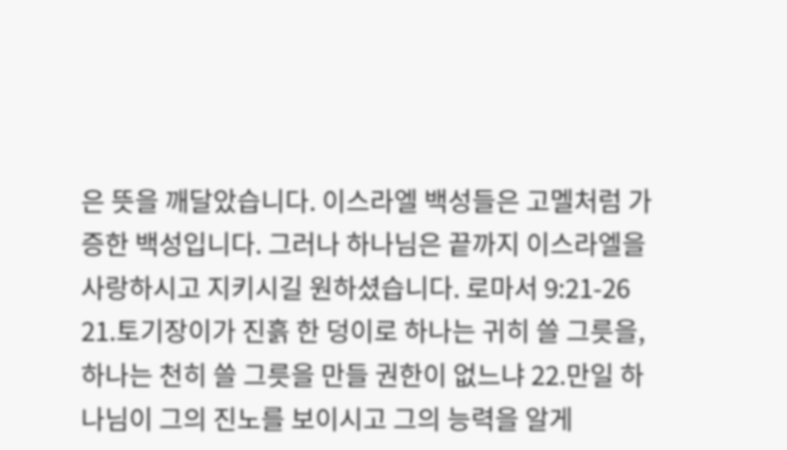은 뜻을 깨달았습니다. 이스라엘 백성들은 고멜처럼 가증한 백성입니다. 그러나 하나님은 끝까지 이스라엘을 사랑하시고 지키시길 원하셨습니다. 로마서 9:21-26 21.토기장이가 진흙 한 덩이로 하나는 귀히 쓸 그릇을, 하나는 천히 쓸 그릇을 만들 권한이 없느냐 22.만일 하나님이 그의 진노를 보이시고 그의 능력을 알게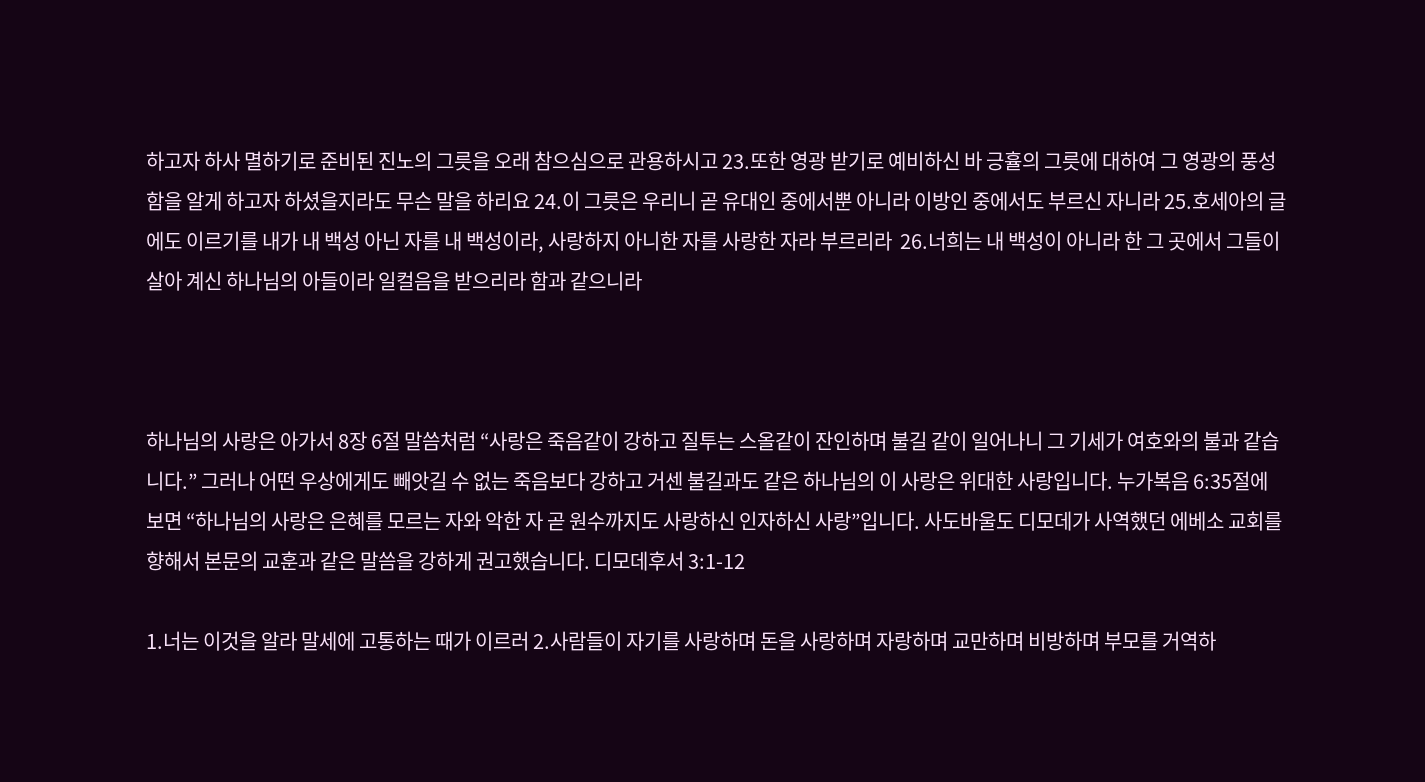하고자 하사 멸하기로 준비된 진노의 그릇을 오래 참으심으로 관용하시고 23.또한 영광 받기로 예비하신 바 긍휼의 그릇에 대하여 그 영광의 풍성함을 알게 하고자 하셨을지라도 무슨 말을 하리요 24.이 그릇은 우리니 곧 유대인 중에서뿐 아니라 이방인 중에서도 부르신 자니라 25.호세아의 글에도 이르기를 내가 내 백성 아닌 자를 내 백성이라, 사랑하지 아니한 자를 사랑한 자라 부르리라  26.너희는 내 백성이 아니라 한 그 곳에서 그들이 살아 계신 하나님의 아들이라 일컬음을 받으리라 함과 같으니라



하나님의 사랑은 아가서 8장 6절 말씀처럼 “사랑은 죽음같이 강하고 질투는 스올같이 잔인하며 불길 같이 일어나니 그 기세가 여호와의 불과 같습니다.” 그러나 어떤 우상에게도 빼앗길 수 없는 죽음보다 강하고 거센 불길과도 같은 하나님의 이 사랑은 위대한 사랑입니다. 누가복음 6:35절에 보면 “하나님의 사랑은 은혜를 모르는 자와 악한 자 곧 원수까지도 사랑하신 인자하신 사랑”입니다. 사도바울도 디모데가 사역했던 에베소 교회를 향해서 본문의 교훈과 같은 말씀을 강하게 권고했습니다. 디모데후서 3:1-12

1.너는 이것을 알라 말세에 고통하는 때가 이르러 2.사람들이 자기를 사랑하며 돈을 사랑하며 자랑하며 교만하며 비방하며 부모를 거역하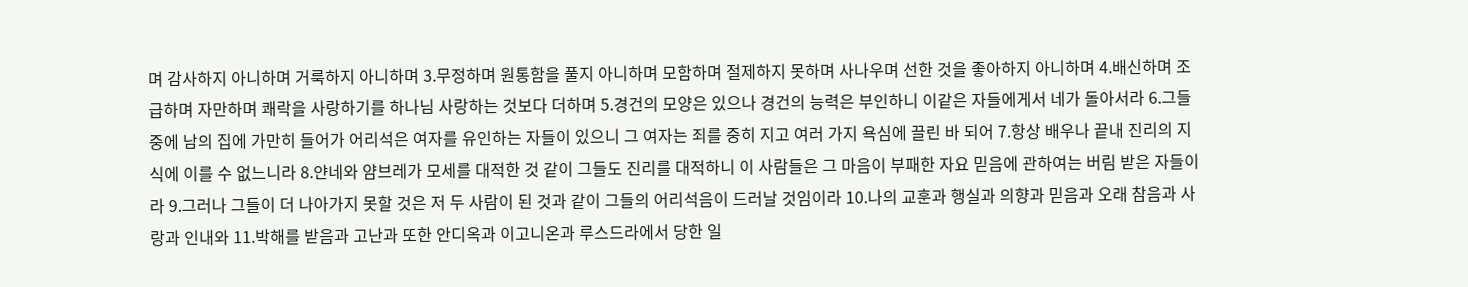며 감사하지 아니하며 거룩하지 아니하며 3.무정하며 원통함을 풀지 아니하며 모함하며 절제하지 못하며 사나우며 선한 것을 좋아하지 아니하며 4.배신하며 조급하며 자만하며 쾌락을 사랑하기를 하나님 사랑하는 것보다 더하며 5.경건의 모양은 있으나 경건의 능력은 부인하니 이같은 자들에게서 네가 돌아서라 6.그들 중에 남의 집에 가만히 들어가 어리석은 여자를 유인하는 자들이 있으니 그 여자는 죄를 중히 지고 여러 가지 욕심에 끌린 바 되어 7.항상 배우나 끝내 진리의 지식에 이를 수 없느니라 8.얀네와 얌브레가 모세를 대적한 것 같이 그들도 진리를 대적하니 이 사람들은 그 마음이 부패한 자요 믿음에 관하여는 버림 받은 자들이라 9.그러나 그들이 더 나아가지 못할 것은 저 두 사람이 된 것과 같이 그들의 어리석음이 드러날 것임이라 10.나의 교훈과 행실과 의향과 믿음과 오래 참음과 사랑과 인내와 11.박해를 받음과 고난과 또한 안디옥과 이고니온과 루스드라에서 당한 일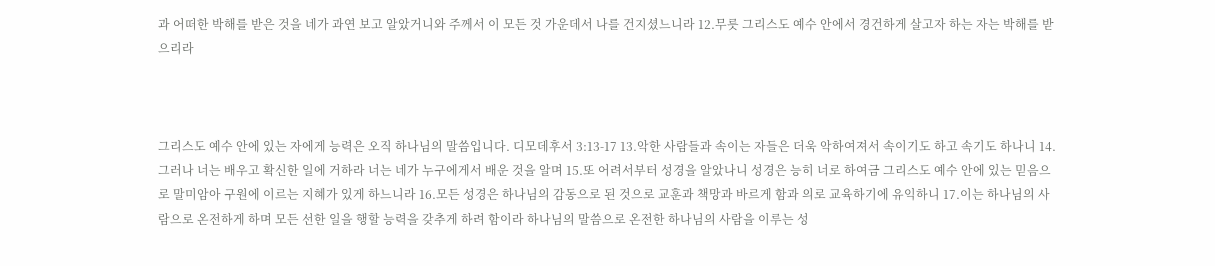과 어떠한 박해를 받은 것을 네가 과연 보고 알았거니와 주께서 이 모든 것 가운데서 나를 건지셨느니라 12.무릇 그리스도 예수 안에서 경건하게 살고자 하는 자는 박해를 받으리라



그리스도 예수 안에 있는 자에게 능력은 오직 하나님의 말씀입니다. 디모데후서 3:13-17 13.악한 사람들과 속이는 자들은 더욱 악하여져서 속이기도 하고 속기도 하나니 14.그러나 너는 배우고 확신한 일에 거하라 너는 네가 누구에게서 배운 것을 알며 15.또 어려서부터 성경을 알았나니 성경은 능히 너로 하여금 그리스도 예수 안에 있는 믿음으로 말미암아 구원에 이르는 지혜가 있게 하느니라 16.모든 성경은 하나님의 감동으로 된 것으로 교훈과 책망과 바르게 함과 의로 교육하기에 유익하니 17.이는 하나님의 사람으로 온전하게 하며 모든 선한 일을 행할 능력을 갖추게 하려 함이라 하나님의 말씀으로 온전한 하나님의 사람을 이루는 성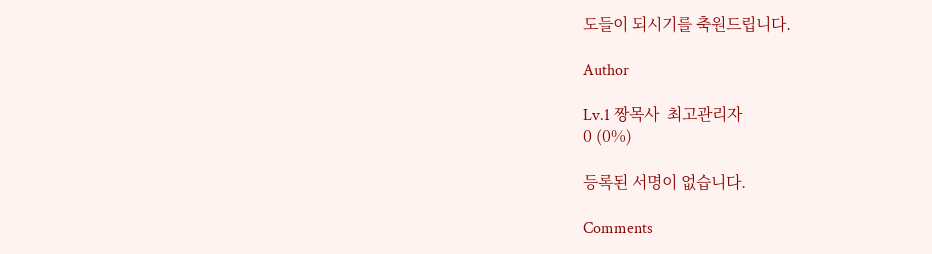도들이 되시기를 축원드립니다.

Author

Lv.1 짱목사  최고관리자
0 (0%)

등록된 서명이 없습니다.

Comments